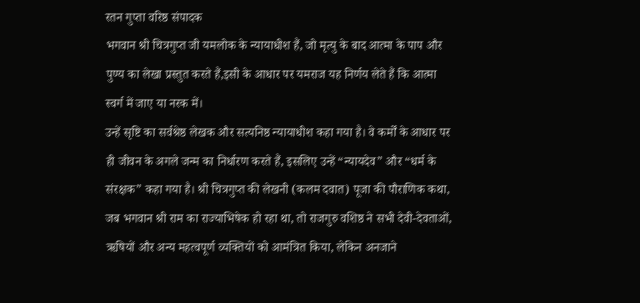रतन गुप्ता वरिष्ठ संपादक
भगवान श्री चित्रगुप्त जी यमलोक के न्यायाधीश हैं, जो मृत्यु के बाद आत्मा के पाप और पुण्य का लेखा प्रस्तुत करते हैं,इसी के आधार पर यमराज यह निर्णय लेते हैं कि आत्मा स्वर्ग में जाए या नरक में।
उन्हें सृष्टि का सर्वश्रेष्ठ लेखक और सत्यनिष्ठ न्यायाधीश कहा गया है। वे कर्मों के आधार पर ही जीवन के अगले जन्म का निर्धारण करते हैं, इसलिए उन्हें “न्यायदेव” और “धर्म के संरक्षक” कहा गया है। श्री चित्रगुप्त की लेखनी (कलम दवात) पूजा की पौराणिक कथा,
जब भगवान श्री राम का राज्याभिषेक हो रहा था, तो राजगुरु वशिष्ठ ने सभी देवी-देवताओं, ऋषियों और अन्य महत्वपूर्ण व्यक्तियों को आमंत्रित किया, लेकिन अनजाने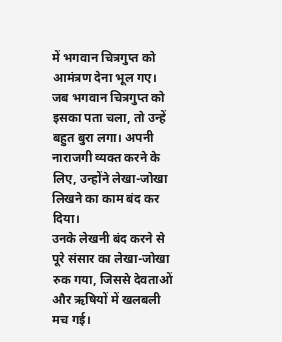में भगवान चित्रगुप्त को आमंत्रण देना भूल गए।
जब भगवान चित्रगुप्त को इसका पता चला, तो उन्हें बहुत बुरा लगा। अपनी नाराजगी व्यक्त करने के लिए, उन्होंने लेखा-जोखा लिखने का काम बंद कर दिया।
उनके लेखनी बंद करने से पूरे संसार का लेखा-जोखा रुक गया, जिससे देवताओं और ऋषियों में खलबली मच गई।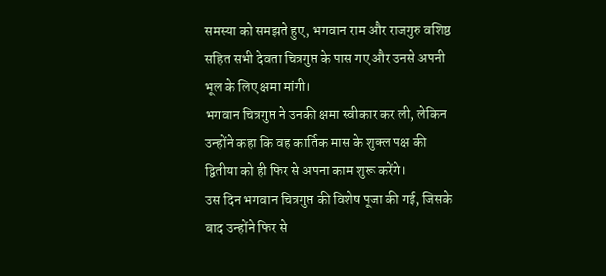समस्या को समझते हुए, भगवान राम और राजगुरु वशिष्ठ सहित सभी देवता चित्रगुप्त के पास गए और उनसे अपनी भूल के लिए क्षमा मांगी।
भगवान चित्रगुप्त ने उनकी क्षमा स्वीकार कर ली, लेकिन उन्होंने कहा कि वह कार्तिक मास के शुक्ल पक्ष की द्वितीया को ही फिर से अपना काम शुरू करेंगे।
उस दिन भगवान चित्रगुप्त की विशेष पूजा की गई, जिसके बाद उन्होंने फिर से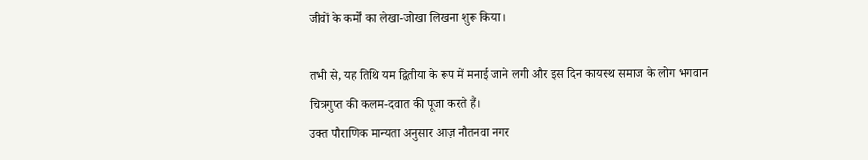जीवों के कर्मों का लेखा-जोखा लिखना शुरू किया।

तभी से, यह तिथि यम द्वितीया के रूप में मनाई जाने लगी और इस दिन कायस्थ समाज के लोग भगवान चित्रगुप्त की कलम-दवात की पूजा करते हैं।
उक्त पौराणिक मान्यता अनुसार आज़ नौतनवा नगर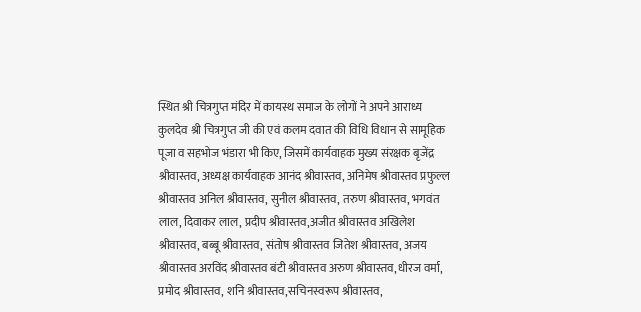स्थित श्री चित्रगुप्त मंदिर में कायस्थ समाज के लोगों ने अपने आराध्य कुलदेव श्री चित्रगुप्त जी की एवं कलम दवात की विधि विधान से सामूहिक पूजा व सहभोज भंडारा भी किए, जिसमें कार्यवाहक मुख्य संरक्षक बृजेंद्र श्रीवास्तव, अध्यक्ष कार्यवाहक आनंद श्रीवास्तव, अनिमेष श्रीवास्तव प्रफुल्ल श्रीवास्तव अनिल श्रीवास्तव, सुनील श्रीवास्तव, तरुण श्रीवास्तव, भगवंत लाल, दिवाकर लाल, प्रदीप श्रीवास्तव,अजीत श्रीवास्तव अखिलेश श्रीवास्तव, बब्बू श्रीवास्तव, संतोष श्रीवास्तव जितेश श्रीवास्तव, अजय श्रीवास्तव अरविंद श्रीवास्तव बंटी श्रीवास्तव अरुण श्रीवास्तव,धीरज वर्मा, प्रमोद श्रीवास्तव, शनि श्रीवास्तव,सचिनस्वरूप श्रीवास्तव,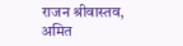राजन श्रीवास्तव, अमित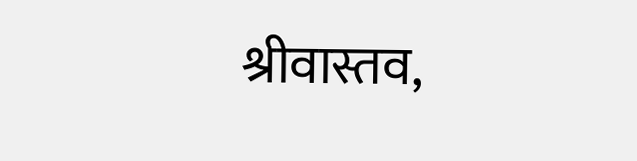श्रीवास्तव,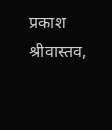प्रकाश श्रीवास्तव,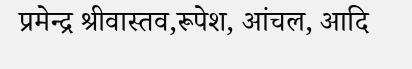प्रमेन्द्र श्रीवास्तव,रूपेश, आंचल, आदि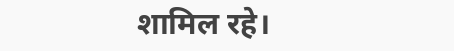शामिल रहे।